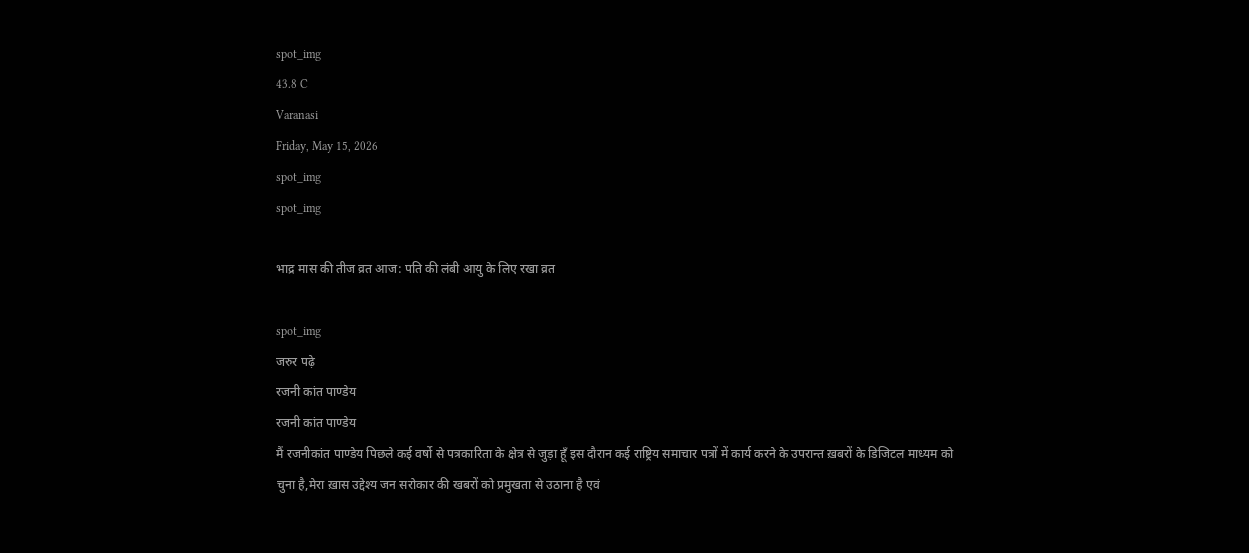spot_img
43.8 C
Varanasi
Friday, May 15, 2026
spot_img
spot_img

भाद्र मास की तीज व्रत आज: पति की लंबी आयु के लिए रखा व्रत

spot_img
जरुर पढ़े
रजनी कांत पाण्डेय
रजनी कांत पाण्डेय
मैं रजनीकांत पाण्डेय पिछले कई वर्षो से पत्रकारिता के क्षेत्र से जुड़ा हूँ इस दौरान कई राष्ट्रिय समाचार पत्रों में कार्य करने के उपरान्त ख़बरों के डिजिटल माध्यम को चुना है,मेरा ख़ास उद्देश्य जन सरोकार की खबरों को प्रमुखता से उठाना है एवं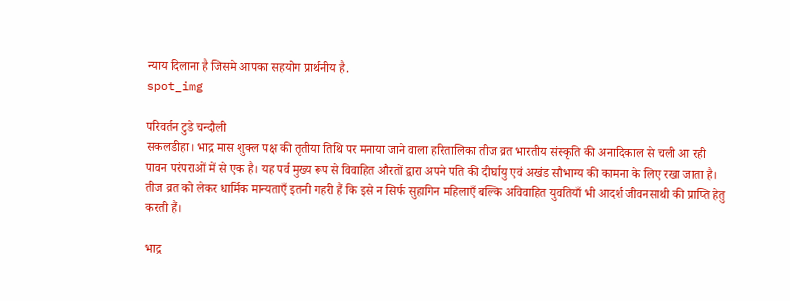न्याय दिलाना है जिसमे आपका सहयोग प्रार्थनीय है.
spot_img

परिवर्तन टुडे चन्दौली
सकलडीहा। भाद्र मास शुक्ल पक्ष की तृतीया तिथि पर मनाया जाने वाला हरितालिका तीज व्रत भारतीय संस्कृति की अनादिकाल से चली आ रही पावन परंपराओं में से एक है। यह पर्व मुख्य रूप से विवाहित औरतों द्वारा अपने पति की दीर्घायु एवं अखंड सौभाग्य की कामना के लिए रखा जाता है। तीज व्रत को लेकर धार्मिक मान्यताएँ इतनी गहरी हैं कि इसे न सिर्फ सुहागिन महिलाएँ बल्कि अविवाहित युवतियाँ भी आदर्श जीवनसाथी की प्राप्ति हेतु करती हैं।

भाद्र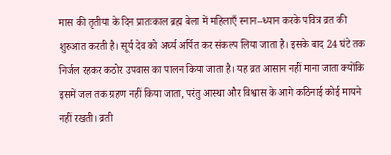मास की तृतीया के दिन प्रातःकाल ब्रह्म बेला में महिलाएँ स्नान–ध्यान करके पवित्र व्रत की शुरुआत करती है। सूर्य देव को अर्घ्य अर्पित कर संकल्प लिया जाता है। इसके बाद 24 घंटे तक निर्जल रहकर कठोर उपवास का पालन किया जाता है। यह व्रत आसान नहीं माना जाता क्योंकि इसमें जल तक ग्रहण नहीं किया जाता, परंतु आस्था और विश्वास के आगे कठिनाई कोई मायने नहीं रखती। व्रती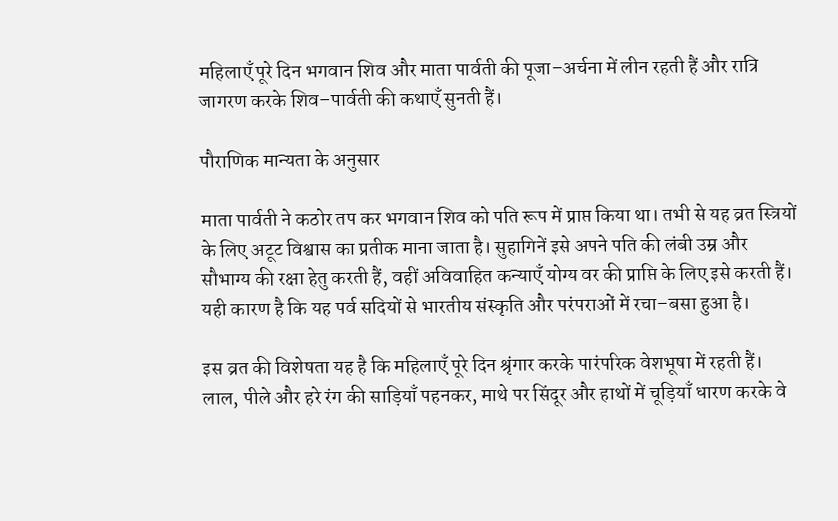महिलाएँ पूरे दिन भगवान शिव और माता पार्वती की पूजा–अर्चना में लीन रहती हैं और रात्रि जागरण करके शिव–पार्वती की कथाएँ सुनती हैं।

पौराणिक मान्यता के अनुसार

माता पार्वती ने कठोर तप कर भगवान शिव को पति रूप में प्राप्त किया था। तभी से यह व्रत स्त्रियों के लिए अटूट विश्वास का प्रतीक माना जाता है। सुहागिनें इसे अपने पति की लंबी उम्र और सौभाग्य की रक्षा हेतु करती हैं, वहीं अविवाहित कन्याएँ योग्य वर की प्राप्ति के लिए इसे करती हैं। यही कारण है कि यह पर्व सदियों से भारतीय संस्कृति और परंपराओं में रचा–बसा हुआ है।

इस व्रत की विशेषता यह है कि महिलाएँ पूरे दिन श्रृंगार करके पारंपरिक वेशभूषा में रहती हैं। लाल, पीले और हरे रंग की साड़ियाँ पहनकर, माथे पर सिंदूर और हाथों में चूड़ियाँ धारण करके वे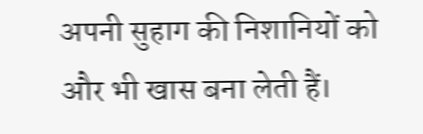अपनी सुहाग की निशानियों को और भी खास बना लेती हैं।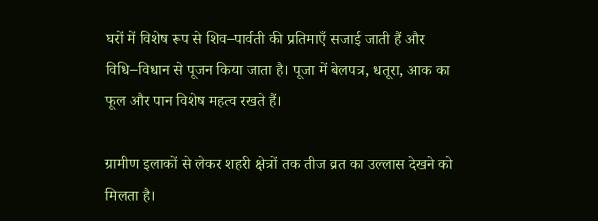घरों में विशेष रूप से शिव–पार्वती की प्रतिमाएँ सजाई जाती हैं और विधि–विधान से पूजन किया जाता है। पूजा में बेलपत्र, धतूरा, आक का फूल और पान विशेष महत्व रखते हैं।

ग्रामीण इलाकों से लेकर शहरी क्षेत्रों तक तीज व्रत का उल्लास देखने को मिलता है।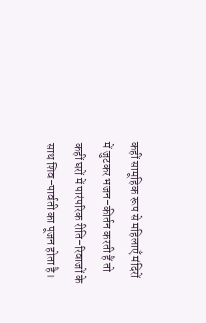कहीं सामूहिक रूप से महिलाएँ मंदिरों में जुटकर भजन–कीर्तन करती हैं तो कहीं घरों में पारंपरिक रीति–रिवाजों के साथ शिव–पार्वती का पूजन होता है।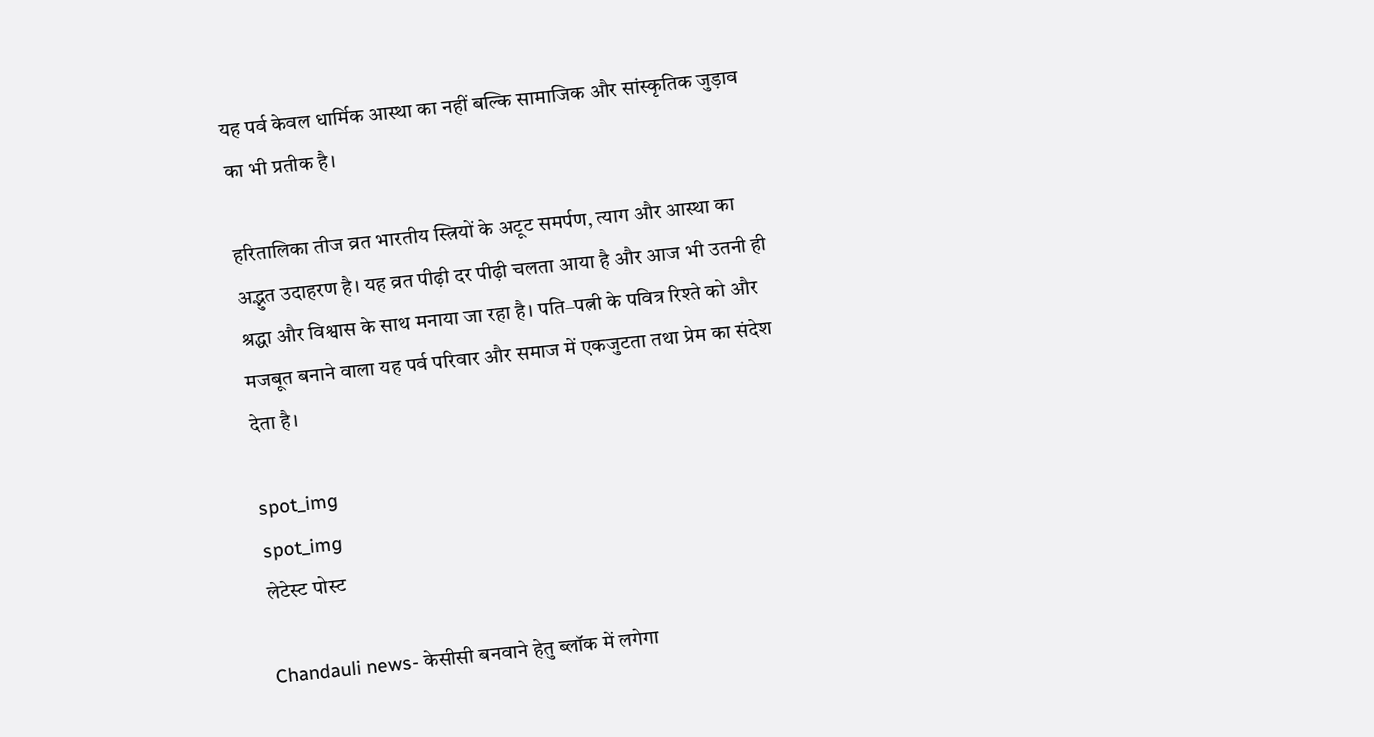यह पर्व केवल धार्मिक आस्था का नहीं बल्कि सामाजिक और सांस्कृतिक जुड़ाव का भी प्रतीक है।

हरितालिका तीज व्रत भारतीय स्त्रियों के अटूट समर्पण, त्याग और आस्था का अद्भुत उदाहरण है। यह व्रत पीढ़ी दर पीढ़ी चलता आया है और आज भी उतनी ही श्रद्धा और विश्वास के साथ मनाया जा रहा है। पति–पत्नी के पवित्र रिश्ते को और मजबूत बनाने वाला यह पर्व परिवार और समाज में एकजुटता तथा प्रेम का संदेश देता है।

spot_img
spot_img
लेटेस्ट पोस्ट

Chandauli news- केसीसी बनवाने हेतु ब्लॉक में लगेगा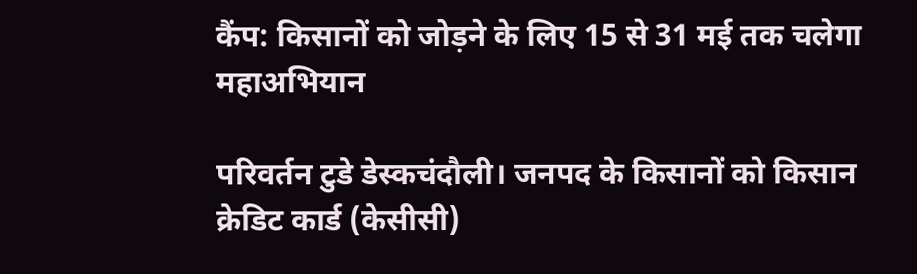कैंप: किसानों को जोड़ने के लिए 15 से 31 मई तक चलेगा महाअभियान

परिवर्तन टुडे डेस्कचंदौली। जनपद के किसानों को किसान क्रेडिट कार्ड (केसीसी)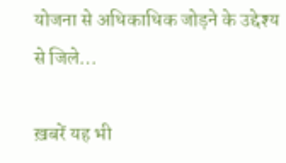योजना से अधिकाधिक जोड़ने के उद्देश्य से जिले...

ख़बरें यह भी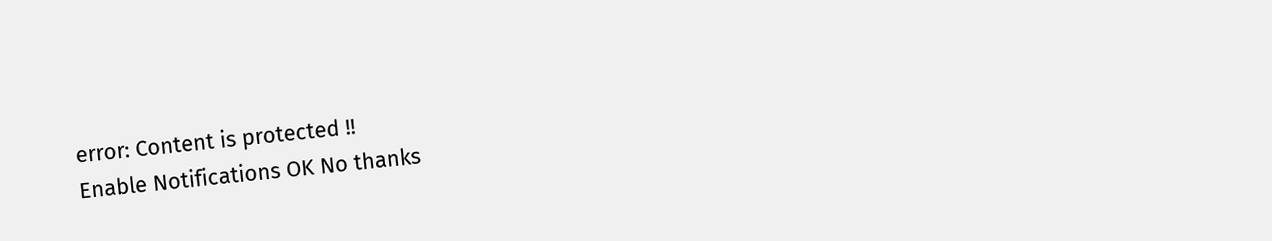error: Content is protected !!
Enable Notifications OK No thanks